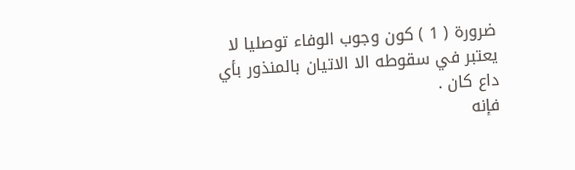ضرورة ( 1 ) كون وجوب الوفاء توصليا لا يعتبر في سقوطه الا الاتيان بالمنذور بأي داع كان .
فإنه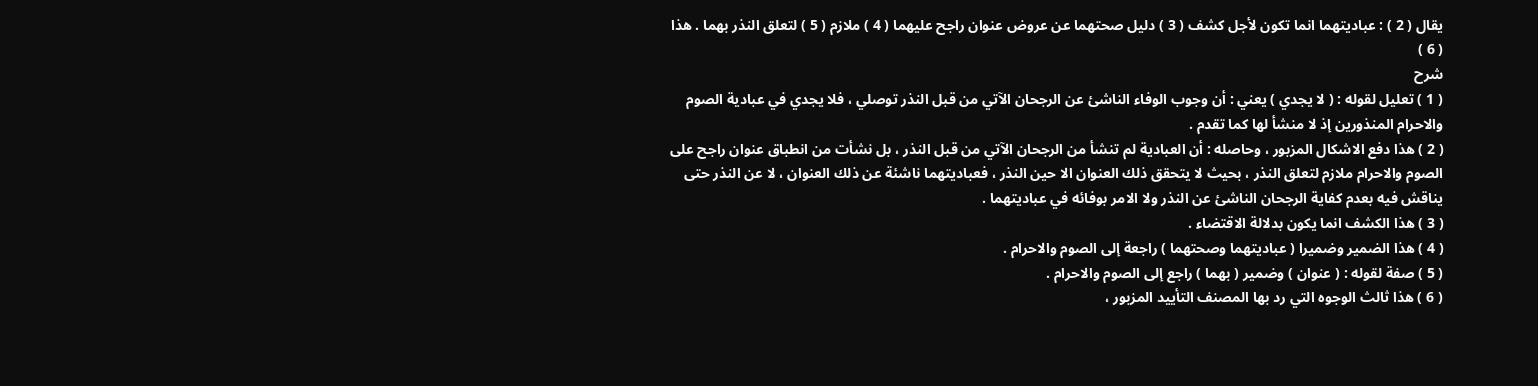يقال ( 2 ) : عباديتهما انما تكون لأجل كشف ( 3 ) دليل صحتهما عن عروض عنوان راجح عليهما ( 4 ) ملازم ( 5 ) لتعلق النذر بهما . هذا
( 6 )
شرح
( 1 ) تعليل لقوله : ( لا يجدي ) يعني : أن وجوب الوفاء الناشئ عن الرجحان الآتي من قبل النذر توصلي ، فلا يجدي في عبادية الصوم
والاحرام المنذورين إذ لا منشأ لها كما تقدم .
( 2 ) هذا دفع الاشكال المزبور ، وحاصله : أن العبادية لم تنشأ من الرجحان الآتي من قبل النذر ، بل نشأت من انطباق عنوان راجح على
الصوم والاحرام ملازم لتعلق النذر ، بحيث لا يتحقق ذلك العنوان الا حين النذر ، فعباديتهما ناشئة عن ذلك العنوان ، لا عن النذر حتى
يناقش فيه بعدم كفاية الرجحان الناشئ عن النذر ولا الامر بوفائه في عباديتهما .
( 3 ) هذا الكشف انما يكون بدلالة الاقتضاء .
( 4 ) هذا الضمير وضميرا ( عباديتهما وصحتهما ) راجعة إلى الصوم والاحرام .
( 5 ) صفة لقوله : ( عنوان ) وضمير ( بهما ) راجع إلى الصوم والاحرام .
( 6 ) هذا ثالث الوجوه التي رد بها المصنف التأييد المزبور ،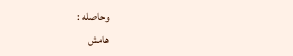وحاصله :
هامش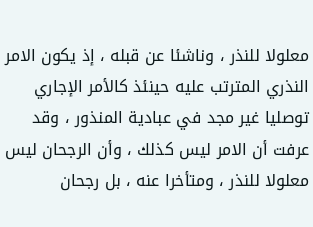معلولا للنذر ، وناشئا عن قبله ، إذ يكون الامر النذري المترتب عليه حينئذ كالأمر الإجاري توصليا غير مجد في عبادية المنذور ، وقد
عرفت أن الامر ليس كذلك ، وأن الرجحان ليس معلولا للنذر ، ومتأخرا عنه ، بل رجحان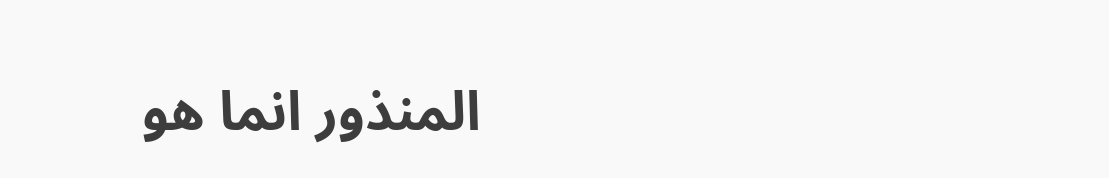المنذور انما هو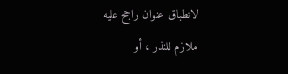لانطباق عنوان راجح عليه
ملازم للنذر ، أو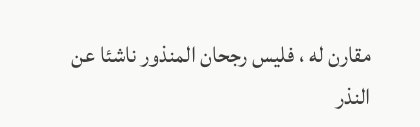مقارن له ، فليس رجحان المنذور ناشئا عن النذر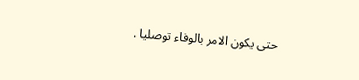حتى يكون الامر بالوفاء توصليا .